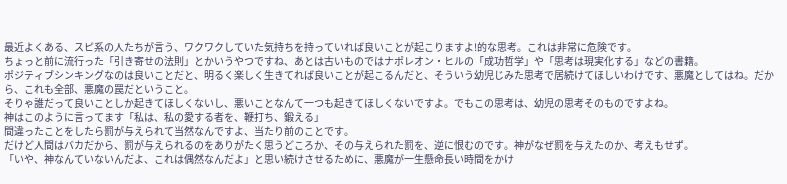最近よくある、スピ系の人たちが言う、ワクワクしていた気持ちを持っていれば良いことが起こりますよ!的な思考。これは非常に危険です。
ちょっと前に流行った「引き寄せの法則」とかいうやつですね、あとは古いものではナポレオン・ヒルの「成功哲学」や「思考は現実化する」などの書籍。
ポジティブシンキングなのは良いことだと、明るく楽しく生きてれば良いことが起こるんだと、そういう幼児じみた思考で居続けてほしいわけです、悪魔としてはね。だから、これも全部、悪魔の罠だということ。
そりゃ誰だって良いことしか起きてほしくないし、悪いことなんて一つも起きてほしくないですよ。でもこの思考は、幼児の思考そのものですよね。
神はこのように言ってます「私は、私の愛する者を、鞭打ち、鍛える」
間違ったことをしたら罰が与えられて当然なんですよ、当たり前のことです。
だけど人間はバカだから、罰が与えられるのをありがたく思うどころか、その与えられた罰を、逆に恨むのです。神がなぜ罰を与えたのか、考えもせず。
「いや、神なんていないんだよ、これは偶然なんだよ」と思い続けさせるために、悪魔が一生懸命長い時間をかけ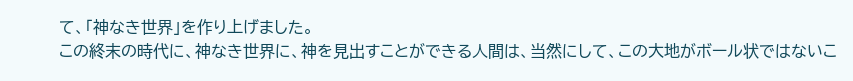て、「神なき世界」を作り上げました。
この終末の時代に、神なき世界に、神を見出すことができる人間は、当然にして、この大地がボール状ではないこ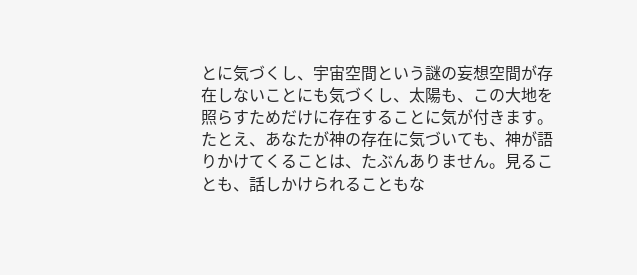とに気づくし、宇宙空間という謎の妄想空間が存在しないことにも気づくし、太陽も、この大地を照らすためだけに存在することに気が付きます。
たとえ、あなたが神の存在に気づいても、神が語りかけてくることは、たぶんありません。見ることも、話しかけられることもな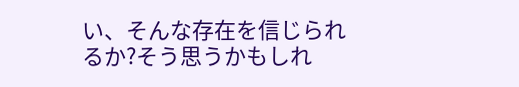い、そんな存在を信じられるか?そう思うかもしれ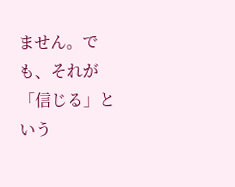ません。でも、それが「信じる」という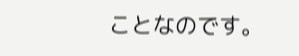ことなのです。